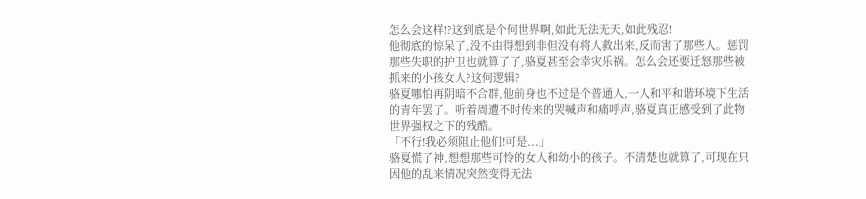怎么会这样!?这到底是个何世界啊,如此无法无天,如此残忍!
他彻底的惊呆了,没不由得想到非但没有将人救出来,反而害了那些人。惩罚那些失职的护卫也就算了了,骆夏甚至会幸灾乐祸。怎么会还要迁怒那些被抓来的小孩女人?这何逻辑?
骆夏哪怕再阴暗不合群,他前身也不过是个普通人,一人和平和谐环境下生活的青年罢了。听着周遭不时传来的哭喊声和痛呼声,骆夏真正感受到了此物世界强权之下的残酷。
「不行!我必须阻止他们!可是...」
骆夏慌了神,想想那些可怜的女人和幼小的孩子。不清楚也就算了,可现在只因他的乱来情况突然变得无法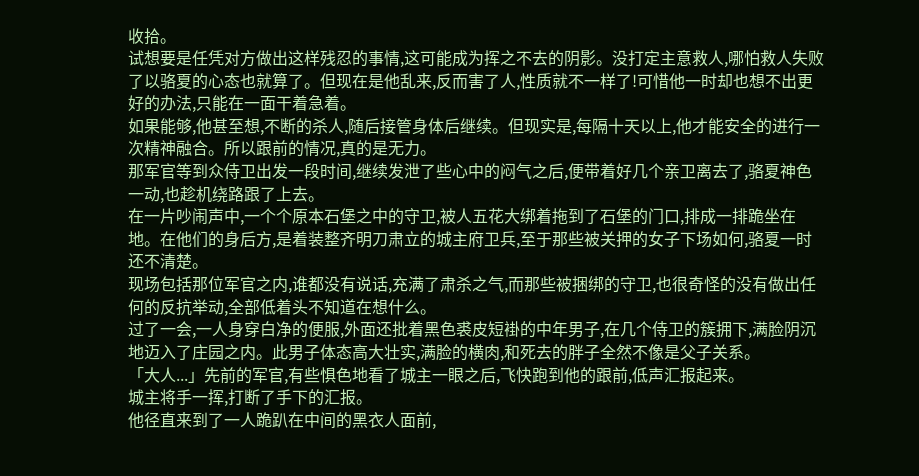收拾。
试想要是任凭对方做出这样残忍的事情,这可能成为挥之不去的阴影。没打定主意救人,哪怕救人失败了以骆夏的心态也就算了。但现在是他乱来,反而害了人,性质就不一样了!可惜他一时却也想不出更好的办法,只能在一面干着急着。
如果能够,他甚至想,不断的杀人,随后接管身体后继续。但现实是,每隔十天以上,他才能安全的进行一次精神融合。所以跟前的情况,真的是无力。
那军官等到众侍卫出发一段时间,继续发泄了些心中的闷气之后,便带着好几个亲卫离去了,骆夏神色一动,也趁机绕路跟了上去。
在一片吵闹声中,一个个原本石堡之中的守卫,被人五花大绑着拖到了石堡的门口,排成一排跪坐在地。在他们的身后方,是着装整齐明刀肃立的城主府卫兵,至于那些被关押的女子下场如何,骆夏一时还不清楚。
现场包括那位军官之内,谁都没有说话,充满了肃杀之气,而那些被捆绑的守卫,也很奇怪的没有做出任何的反抗举动,全部低着头不知道在想什么。
过了一会,一人身穿白净的便服,外面还批着黑色裘皮短褂的中年男子,在几个侍卫的簇拥下,满脸阴沉地迈入了庄园之内。此男子体态高大壮实,满脸的横肉,和死去的胖子全然不像是父子关系。
「大人...」先前的军官,有些惧色地看了城主一眼之后,飞快跑到他的跟前,低声汇报起来。
城主将手一挥,打断了手下的汇报。
他径直来到了一人跪趴在中间的黑衣人面前,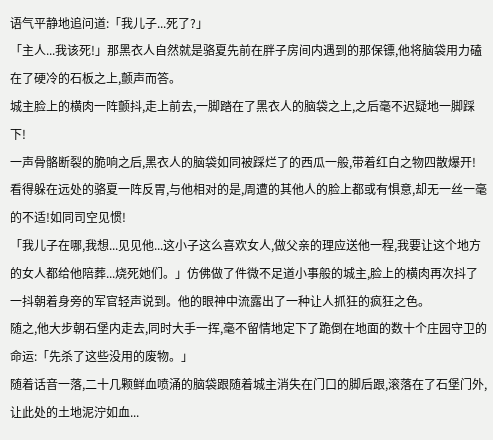语气平静地追问道:「我儿子...死了?」
「主人...我该死!」那黑衣人自然就是骆夏先前在胖子房间内遇到的那保镖,他将脑袋用力磕在了硬冷的石板之上,颤声而答。
城主脸上的横肉一阵颤抖,走上前去,一脚踏在了黑衣人的脑袋之上,之后毫不迟疑地一脚踩下!
一声骨骼断裂的脆响之后,黑衣人的脑袋如同被踩烂了的西瓜一般,带着红白之物四散爆开!看得躲在远处的骆夏一阵反胃,与他相对的是,周遭的其他人的脸上都或有惧意,却无一丝一毫的不适!如同司空见惯!
「我儿子在哪,我想...见见他...这小子这么喜欢女人,做父亲的理应送他一程,我要让这个地方的女人都给他陪葬...烧死她们。」仿佛做了件微不足道小事般的城主,脸上的横肉再次抖了一抖朝着身旁的军官轻声说到。他的眼神中流露出了一种让人抓狂的疯狂之色。
随之,他大步朝石堡内走去,同时大手一挥,毫不留情地定下了跪倒在地面的数十个庄园守卫的命运:「先杀了这些没用的废物。」
随着话音一落,二十几颗鲜血喷涌的脑袋跟随着城主消失在门口的脚后跟,滚落在了石堡门外,让此处的土地泥泞如血...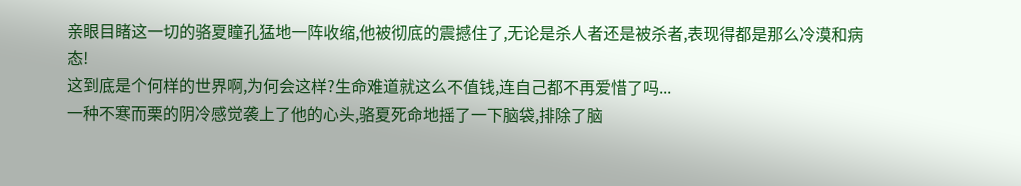亲眼目睹这一切的骆夏瞳孔猛地一阵收缩,他被彻底的震撼住了,无论是杀人者还是被杀者,表现得都是那么冷漠和病态!
这到底是个何样的世界啊,为何会这样?生命难道就这么不值钱,连自己都不再爱惜了吗...
一种不寒而栗的阴冷感觉袭上了他的心头,骆夏死命地摇了一下脑袋,排除了脑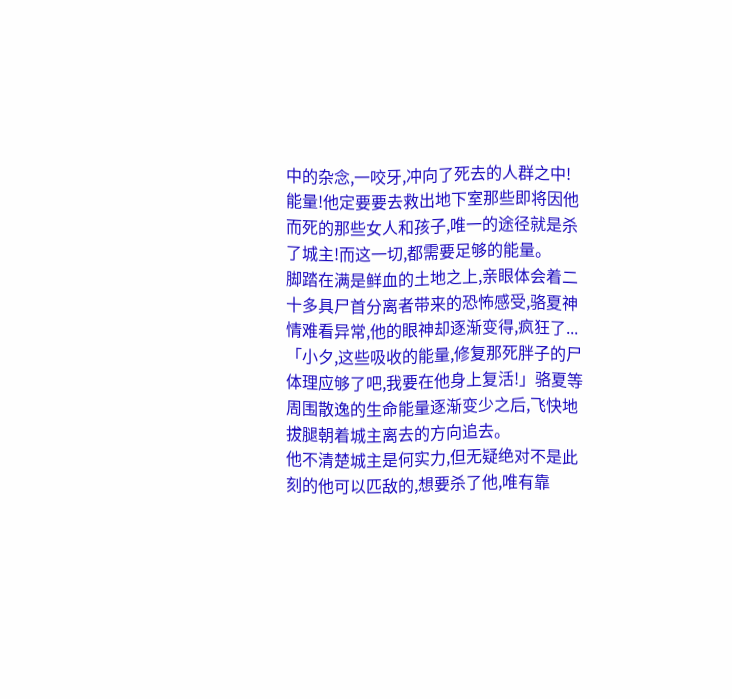中的杂念,一咬牙,冲向了死去的人群之中!
能量!他定要要去救出地下室那些即将因他而死的那些女人和孩子,唯一的途径就是杀了城主!而这一切,都需要足够的能量。
脚踏在满是鲜血的土地之上,亲眼体会着二十多具尸首分离者带来的恐怖感受,骆夏神情难看异常,他的眼神却逐渐变得,疯狂了...
「小夕,这些吸收的能量,修复那死胖子的尸体理应够了吧,我要在他身上复活!」骆夏等周围散逸的生命能量逐渐变少之后,飞快地拔腿朝着城主离去的方向追去。
他不清楚城主是何实力,但无疑绝对不是此刻的他可以匹敌的,想要杀了他,唯有靠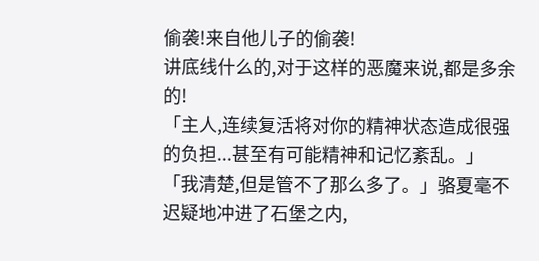偷袭!来自他儿子的偷袭!
讲底线什么的,对于这样的恶魔来说,都是多余的!
「主人,连续复活将对你的精神状态造成很强的负担...甚至有可能精神和记忆紊乱。」
「我清楚,但是管不了那么多了。」骆夏毫不迟疑地冲进了石堡之内,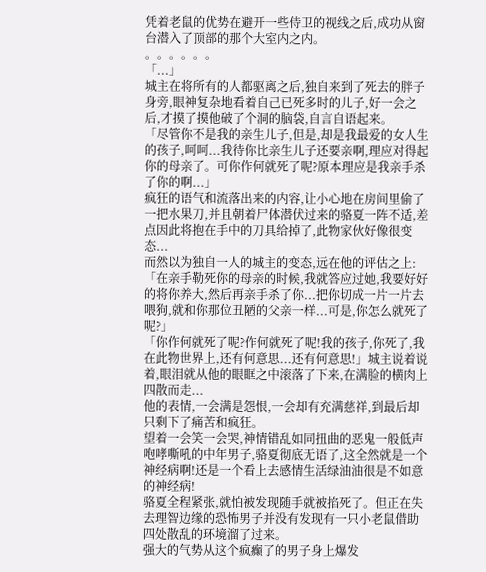凭着老鼠的优势在避开一些侍卫的视线之后,成功从窗台潜入了顶部的那个大室内之内。
。。。。。。
「...」
城主在将所有的人都驱离之后,独自来到了死去的胖子身旁,眼神复杂地看着自己已死多时的儿子,好一会之后,才摸了摸他破了个洞的脑袋,自言自语起来。
「尽管你不是我的亲生儿子,但是,却是我最爱的女人生的孩子,呵呵...我待你比亲生儿子还要亲啊,理应对得起你的母亲了。可你作何就死了呢?原本理应是我亲手杀了你的啊...」
疯狂的语气和流落出来的内容,让小心地在房间里偷了一把水果刀,并且朝着尸体潜伏过来的骆夏一阵不适,差点因此将抱在手中的刀具给掉了,此物家伙好像很变态...
而然以为独自一人的城主的变态,远在他的评估之上:「在亲手勒死你的母亲的时候,我就答应过她,我要好好的将你养大,然后再亲手杀了你...把你切成一片一片去喂狗,就和你那位丑陋的父亲一样...可是,你怎么就死了呢?」
「你作何就死了呢?作何就死了呢!我的孩子,你死了,我在此物世界上,还有何意思...还有何意思!」城主说着说着,眼泪就从他的眼眶之中滚落了下来,在满脸的横肉上四散而走...
他的表情,一会满是怨恨,一会却有充满慈祥,到最后却只剩下了痛苦和疯狂。
望着一会笑一会哭,神情错乱如同扭曲的恶鬼一般低声咆哮嘶吼的中年男子,骆夏彻底无语了,这全然就是一个神经病啊!还是一个看上去感情生活绿油油很是不如意的神经病!
骆夏全程紧张,就怕被发现随手就被掐死了。但正在失去理智边缘的恐怖男子并没有发现有一只小老鼠借助四处散乱的环境溜了过来。
强大的气势从这个疯癫了的男子身上爆发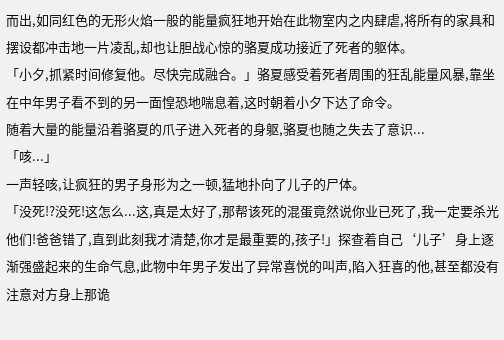而出,如同红色的无形火焰一般的能量疯狂地开始在此物室内之内肆虐,将所有的家具和摆设都冲击地一片凌乱,却也让胆战心惊的骆夏成功接近了死者的躯体。
「小夕,抓紧时间修复他。尽快完成融合。」骆夏感受着死者周围的狂乱能量风暴,靠坐在中年男子看不到的另一面惶恐地喘息着,这时朝着小夕下达了命令。
随着大量的能量沿着骆夏的爪子进入死者的身躯,骆夏也随之失去了意识...
「咳...」
一声轻咳,让疯狂的男子身形为之一顿,猛地扑向了儿子的尸体。
「没死!?没死!这怎么...这,真是太好了,那帮该死的混蛋竟然说你业已死了,我一定要杀光他们!爸爸错了,直到此刻我才清楚,你才是最重要的,孩子!」探查着自己‘儿子’身上逐渐强盛起来的生命气息,此物中年男子发出了异常喜悦的叫声,陷入狂喜的他,甚至都没有注意对方身上那诡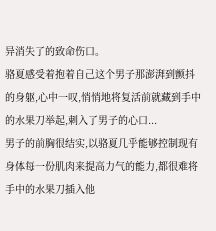异消失了的致命伤口。
骆夏感受着抱着自己这个男子那澎湃到颤抖的身躯,心中一叹,悄悄地将复活前就藏到手中的水果刀举起,刺入了男子的心口...
男子的前胸很结实,以骆夏几乎能够控制现有身体每一份肌肉来提高力气的能力,都很难将手中的水果刀插入他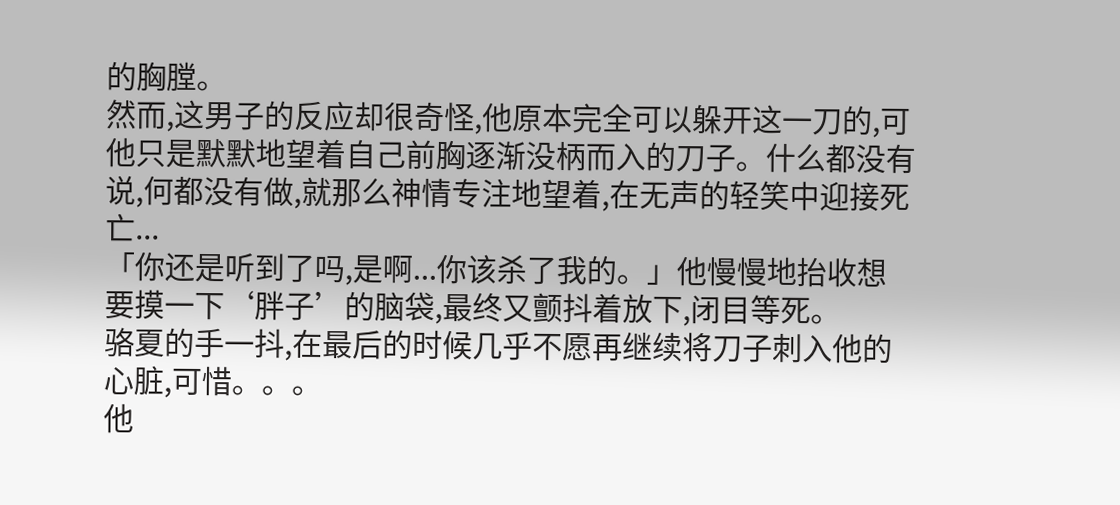的胸膛。
然而,这男子的反应却很奇怪,他原本完全可以躲开这一刀的,可他只是默默地望着自己前胸逐渐没柄而入的刀子。什么都没有说,何都没有做,就那么神情专注地望着,在无声的轻笑中迎接死亡...
「你还是听到了吗,是啊...你该杀了我的。」他慢慢地抬收想要摸一下‘胖子’的脑袋,最终又颤抖着放下,闭目等死。
骆夏的手一抖,在最后的时候几乎不愿再继续将刀子刺入他的心脏,可惜。。。
他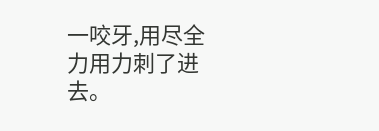一咬牙,用尽全力用力刺了进去。